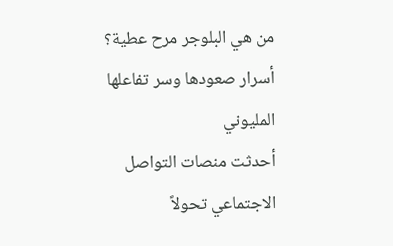من هي البلوجر مرح عطية؟ أسرار صعودها وسر تفاعلها المليوني
أحدثت منصات التواصل الاجتماعي تحولاً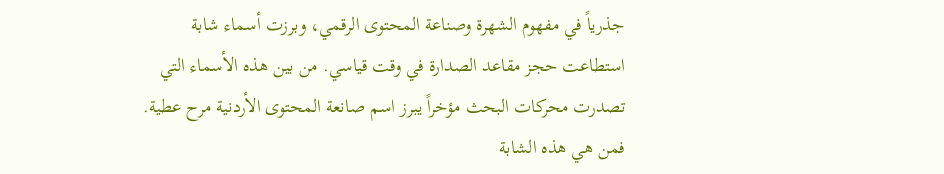جذرياً في مفهوم الشهرة وصناعة المحتوى الرقمي، وبرزت أسماء شابة استطاعت حجز مقاعد الصدارة في وقت قياسي. من بين هذه الأسماء التي تصدرت محركات البحث مؤخراً يبرز اسم صانعة المحتوى الأردنية مرح عطية. فمن هي هذه الشابة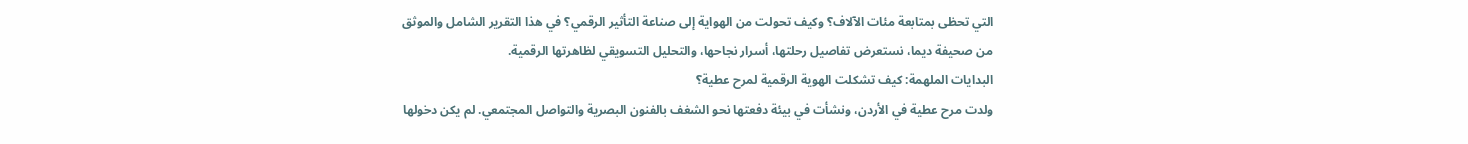التي تحظى بمتابعة مئات الآلاف؟ وكيف تحولت من الهواية إلى صناعة التأثير الرقمي؟ في هذا التقرير الشامل والموثق من صحيفة ديما، نستعرض تفاصيل رحلتها، أسرار نجاحها، والتحليل التسويقي لظاهرتها الرقمية.
البدايات الملهمة: كيف تشكلت الهوية الرقمية لمرح عطية؟
ولدت مرح عطية في الأردن، ونشأت في بيئة دفعتها نحو الشغف بالفنون البصرية والتواصل المجتمعي. لم يكن دخولها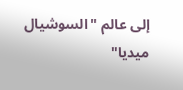إلى عالم "السوشيال ميديا"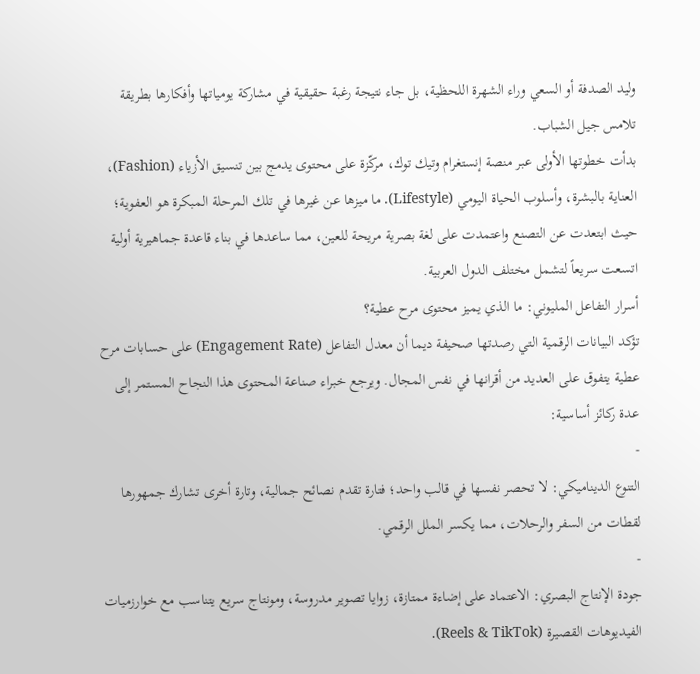وليد الصدفة أو السعي وراء الشهرة اللحظية، بل جاء نتيجة رغبة حقيقية في مشاركة يومياتها وأفكارها بطريقة تلامس جيل الشباب.
بدأت خطوتها الأولى عبر منصة إنستغرام وتيك توك، مركّزة على محتوى يدمج بين تنسيق الأزياء (Fashion)، العناية بالبشرة، وأسلوب الحياة اليومي (Lifestyle). ما ميزها عن غيرها في تلك المرحلة المبكرة هو العفوية؛ حيث ابتعدت عن التصنع واعتمدت على لغة بصرية مريحة للعين، مما ساعدها في بناء قاعدة جماهيرية أولية اتسعت سريعاً لتشمل مختلف الدول العربية.
أسرار التفاعل المليوني: ما الذي يميز محتوى مرح عطية؟
تؤكد البيانات الرقمية التي رصدتها صحيفة ديما أن معدل التفاعل (Engagement Rate) على حسابات مرح عطية يتفوق على العديد من أقرانها في نفس المجال. ويرجع خبراء صناعة المحتوى هذا النجاح المستمر إلى عدة ركائز أساسية:
-
التنوع الديناميكي: لا تحصر نفسها في قالب واحد؛ فتارة تقدم نصائح جمالية، وتارة أخرى تشارك جمهورها لقطات من السفر والرحلات، مما يكسر الملل الرقمي.
-
جودة الإنتاج البصري: الاعتماد على إضاءة ممتازة، زوايا تصوير مدروسة، ومونتاج سريع يتناسب مع خوارزميات الفيديوهات القصيرة (Reels & TikTok).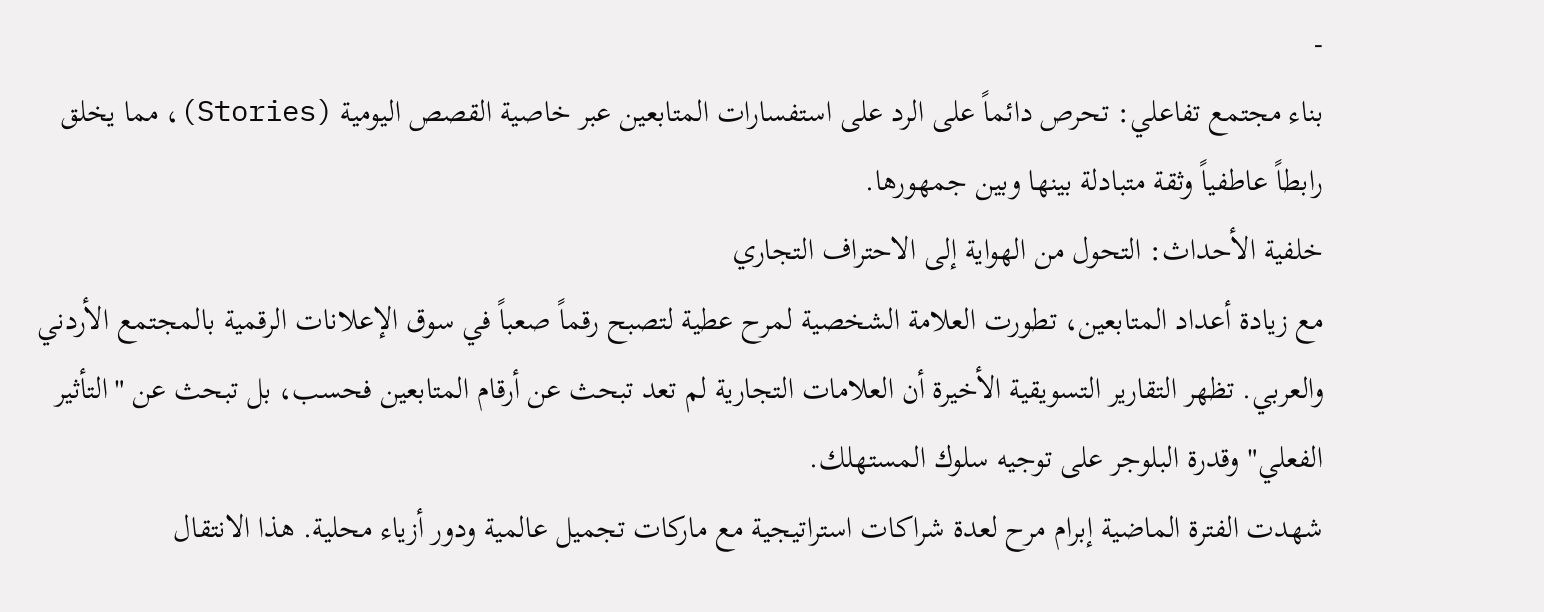-
بناء مجتمع تفاعلي: تحرص دائماً على الرد على استفسارات المتابعين عبر خاصية القصص اليومية (Stories)، مما يخلق رابطاً عاطفياً وثقة متبادلة بينها وبين جمهورها.
خلفية الأحداث: التحول من الهواية إلى الاحتراف التجاري
مع زيادة أعداد المتابعين، تطورت العلامة الشخصية لمرح عطية لتصبح رقماً صعباً في سوق الإعلانات الرقمية بالمجتمع الأردني والعربي. تظهر التقارير التسويقية الأخيرة أن العلامات التجارية لم تعد تبحث عن أرقام المتابعين فحسب، بل تبحث عن "التأثير الفعلي" وقدرة البلوجر على توجيه سلوك المستهلك.
شهدت الفترة الماضية إبرام مرح لعدة شراكات استراتيجية مع ماركات تجميل عالمية ودور أزياء محلية. هذا الانتقال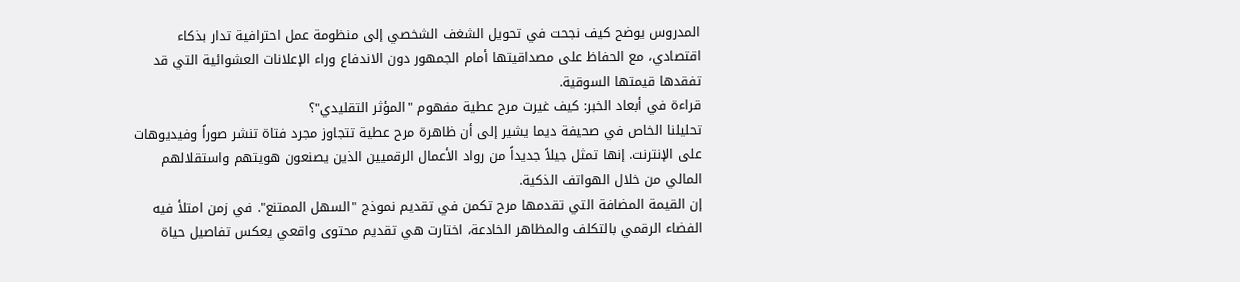المدروس يوضح كيف نجحت في تحويل الشغف الشخصي إلى منظومة عمل احترافية تدار بذكاء اقتصادي، مع الحفاظ على مصداقيتها أمام الجمهور دون الاندفاع وراء الإعلانات العشوائية التي قد تفقدها قيمتها السوقية.
قراءة في أبعاد الخبر: كيف غيرت مرح عطية مفهوم "المؤثر التقليدي"؟
تحليلنا الخاص في صحيفة ديما يشير إلى أن ظاهرة مرح عطية تتجاوز مجرد فتاة تنشر صوراً وفيديوهات على الإنترنت. إنها تمثل جيلاً جديداً من رواد الأعمال الرقميين الذين يصنعون هويتهم واستقلالهم المالي من خلال الهواتف الذكية.
إن القيمة المضافة التي تقدمها مرح تكمن في تقديم نموذج "السهل الممتنع". في زمن امتلأ فيه الفضاء الرقمي بالتكلف والمظاهر الخادعة، اختارت هي تقديم محتوى واقعي يعكس تفاصيل حياة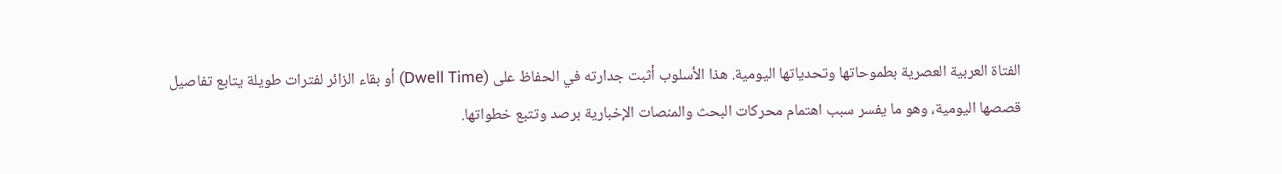الفتاة العربية العصرية بطموحاتها وتحدياتها اليومية. هذا الأسلوب أثبت جدارته في الحفاظ على (Dwell Time) أو بقاء الزائر لفترات طويلة يتابع تفاصيل قصصها اليومية، وهو ما يفسر سبب اهتمام محركات البحث والمنصات الإخبارية برصد وتتبع خطواتها.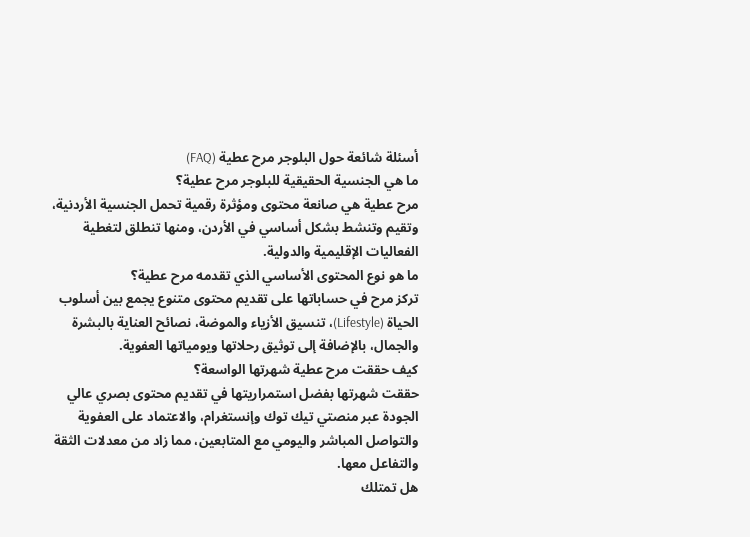أسئلة شائعة حول البلوجر مرح عطية (FAQ)
ما هي الجنسية الحقيقية للبلوجر مرح عطية؟
مرح عطية هي صانعة محتوى ومؤثرة رقمية تحمل الجنسية الأردنية، وتقيم وتنشط بشكل أساسي في الأردن، ومنها تنطلق لتغطية الفعاليات الإقليمية والدولية.
ما هو نوع المحتوى الأساسي الذي تقدمه مرح عطية؟
تركز مرح في حساباتها على تقديم محتوى متنوع يجمع بين أسلوب الحياة (Lifestyle)، تنسيق الأزياء والموضة، نصائح العناية بالبشرة والجمال، بالإضافة إلى توثيق رحلاتها ويومياتها العفوية.
كيف حققت مرح عطية شهرتها الواسعة؟
حققت شهرتها بفضل استمراريتها في تقديم محتوى بصري عالي الجودة عبر منصتي تيك توك وإنستغرام، والاعتماد على العفوية والتواصل المباشر واليومي مع المتابعين، مما زاد من معدلات الثقة والتفاعل معها.
هل تمتلك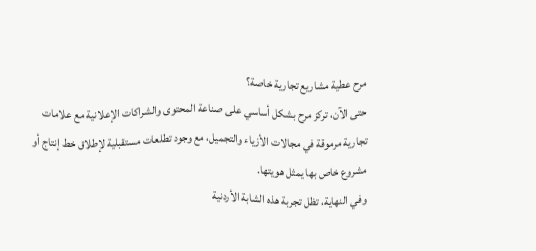مرح عطية مشاريع تجارية خاصة؟
حتى الآن، تركز مرح بشكل أساسي على صناعة المحتوى والشراكات الإعلانية مع علامات تجارية مرموقة في مجالات الأزياء والتجميل، مع وجود تطلعات مستقبلية لإطلاق خط إنتاج أو مشروع خاص بها يمثل هويتها.
وفي النهاية، تظل تجربة هذه الشابة الأردنية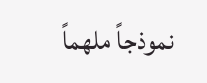نموذجاً ملهماً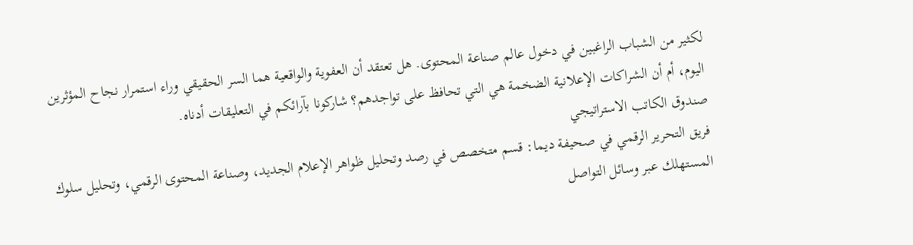لكثير من الشباب الراغبين في دخول عالم صناعة المحتوى. هل تعتقد أن العفوية والواقعية هما السر الحقيقي وراء استمرار نجاح المؤثرين اليوم، أم أن الشراكات الإعلانية الضخمة هي التي تحافظ على تواجدهم؟ شاركونا بآرائكم في التعليقات أدناه.
صندوق الكاتب الاستراتيجي
فريق التحرير الرقمي في صحيفة ديما: قسم متخصص في رصد وتحليل ظواهر الإعلام الجديد، وصناعة المحتوى الرقمي، وتحليل سلوك المستهلك عبر وسائل التواصل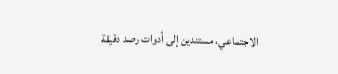الاجتماعي، مستندين إلى أدوات رصد دقيقة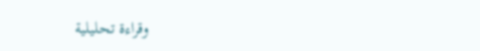وقراءة تحليلية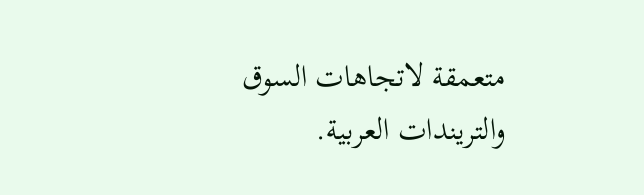متعمقة لاتجاهات السوق والتريندات العربية.